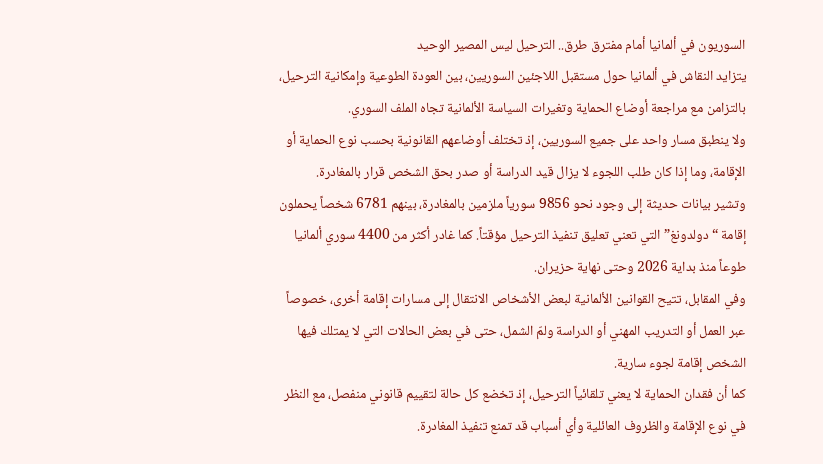السوريون في ألمانيا أمام مفترق طرق.. الترحيل ليس المصير الوحيد
يتزايد النقاش في ألمانيا حول مستقبل اللاجئين السوريين، بين العودة الطوعية وإمكانية الترحيل، بالتزامن مع مراجعة أوضاع الحماية وتغيرات السياسة الألمانية تجاه الملف السوري.
ولا ينطبق مسار واحد على جميع السوريين، إذ تختلف أوضاعهم القانونية بحسب نوع الحماية أو الإقامة، وما إذا كان طلب اللجوء لا يزال قيد الدراسة أو صدر بحق الشخص قرار بالمغادرة.
وتشير بيانات حديثة إلى وجود نحو 9856 سورياً ملزمين بالمغادرة، بينهم 6781 شخصاً يحملون إقامة “دولدونغ” التي تعني تعليق تنفيذ الترحيل مؤقتاً. كما غادر أكثر من 4400 سوري ألمانيا طوعاً منذ بداية 2026 وحتى نهاية حزيران.
وفي المقابل، تتيح القوانين الألمانية لبعض الأشخاص الانتقال إلى مسارات إقامة أخرى، خصوصاً عبر العمل أو التدريب المهني أو الدراسة ولمّ الشمل، حتى في بعض الحالات التي لا يمتلك فيها الشخص إقامة لجوء سارية.
كما أن فقدان الحماية لا يعني تلقائياً الترحيل، إذ تخضع كل حالة لتقييم قانوني منفصل، مع النظر في نوع الإقامة والظروف العائلية وأي أسباب قد تمنع تنفيذ المغادرة.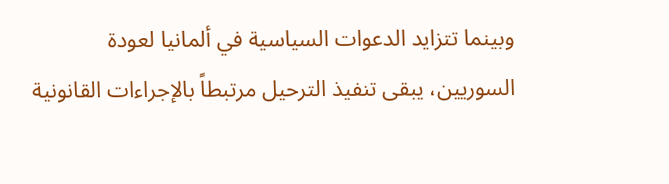وبينما تتزايد الدعوات السياسية في ألمانيا لعودة السوريين، يبقى تنفيذ الترحيل مرتبطاً بالإجراءات القانونية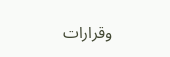وقرارات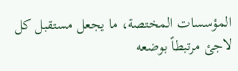المؤسسات المختصة، ما يجعل مستقبل كل لاجئ مرتبطاً بوضعه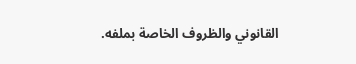القانوني والظروف الخاصة بملفه.